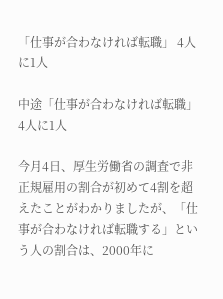「仕事が合わなければ転職」 4人に1人

中途「仕事が合わなければ転職」 4人に1人

今月4日、厚生労働省の調査で非正規雇用の割合が初めて4割を超えたことがわかりましたが、「仕事が合わなければ転職する」という人の割合は、2000年に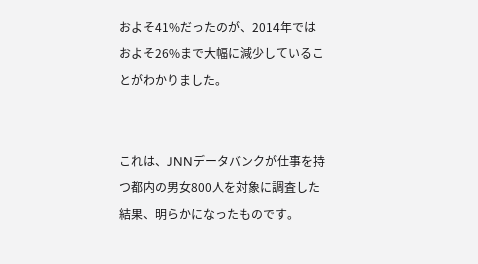およそ41%だったのが、2014年ではおよそ26%まで大幅に減少していることがわかりました。


これは、JNNデータバンクが仕事を持つ都内の男女800人を対象に調査した結果、明らかになったものです。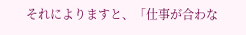それによりますと、「仕事が合わな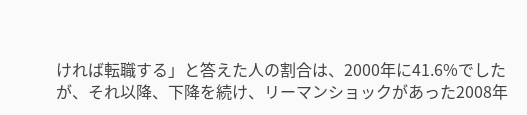ければ転職する」と答えた人の割合は、2000年に41.6%でしたが、それ以降、下降を続け、リーマンショックがあった2008年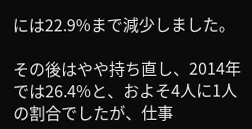には22.9%まで減少しました。

その後はやや持ち直し、2014年では26.4%と、およそ4人に1人の割合でしたが、仕事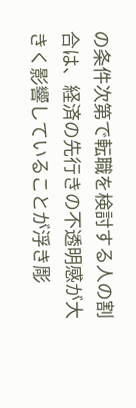の条件次第で転職を検討する人の割合は、経済の先行きの不透明感が大きく影響していることが浮き彫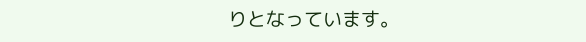りとなっています。